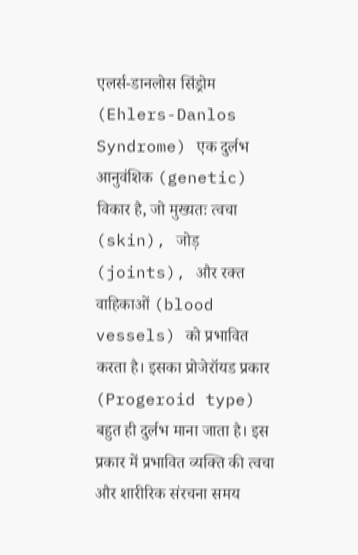एलर्स-डानलोस सिंड्रोम (Ehlers-Danlos Syndrome) एक दुर्लभ आनुवंशिक (genetic) विकार है, जो मुख्यतः त्वचा (skin), जोड़ (joints), और रक्त वाहिकाओं (blood vessels) को प्रभावित करता है। इसका प्रोजेरॉयड प्रकार (Progeroid type) बहुत ही दुर्लभ माना जाता है। इस प्रकार में प्रभावित व्यक्ति की त्वचा और शारीरिक संरचना समय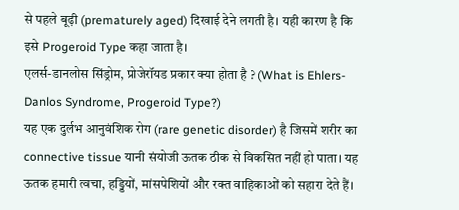से पहले बूढ़ी (prematurely aged) दिखाई देने लगती है। यही कारण है कि इसे Progeroid Type कहा जाता है।
एलर्स-डानलोस सिंड्रोम, प्रोजेरॉयड प्रकार क्या होता है ? (What is Ehlers-Danlos Syndrome, Progeroid Type?)
यह एक दुर्लभ आनुवंशिक रोग (rare genetic disorder) है जिसमें शरीर का connective tissue यानी संयोजी ऊतक ठीक से विकसित नहीं हो पाता। यह ऊतक हमारी त्वचा, हड्डियों, मांसपेशियों और रक्त वाहिकाओं को सहारा देते हैं।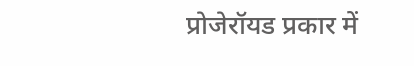प्रोजेरॉयड प्रकार में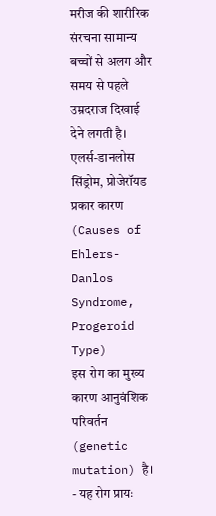मरीज की शारीरिक संरचना सामान्य बच्चों से अलग और समय से पहले उम्रदराज दिखाई देने लगती है।
एलर्स-डानलोस सिंड्रोम, प्रोजेरॉयड प्रकार कारण (Causes of Ehlers-Danlos Syndrome, Progeroid Type)
इस रोग का मुख्य कारण आनुवंशिक परिवर्तन (genetic mutation) है।
- यह रोग प्रायः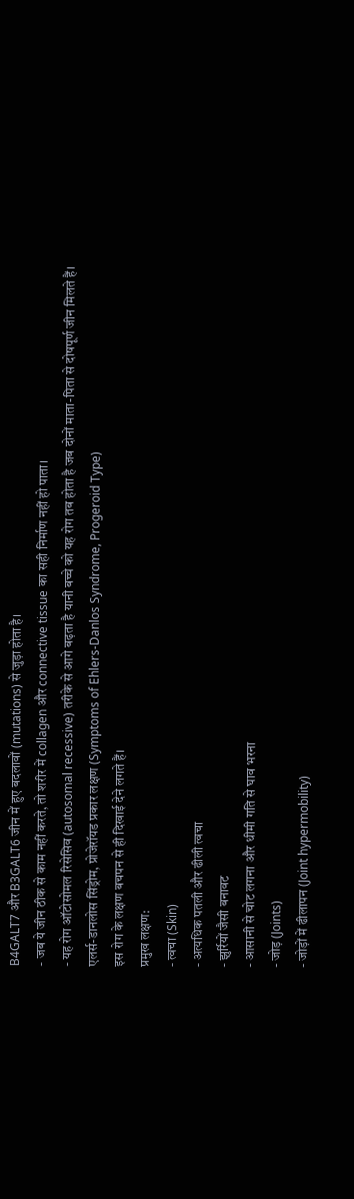B4GALT7 और B3GALT6 जीन में हुए बदलावों (mutations) से जुड़ा होता है।
- जब ये जीन ठीक से काम नहीं करते, तो शरीर में collagen और connective tissue का सही निर्माण नहीं हो पाता।
- यह रोग ऑटोसोमल रिसेसिव (autosomal recessive) तरीके से आगे बढ़ता है यानी बच्चे को यह रोग तब होता है जब दोनों माता-पिता से दोषपूर्ण जीन मिलते हैं।
एलर्स-डानलोस सिंड्रोम, प्रोजेरॉयड प्रकार लक्षण (Symptoms of Ehlers-Danlos Syndrome, Progeroid Type)
इस रोग के लक्षण बचपन से ही दिखाई देने लगते हैं।
प्रमुख लक्षण:
- त्वचा (Skin)
- अत्यधिक पतली और ढीली त्वचा
- झुर्रियों जैसी बनावट
- आसानी से चोट लगना और धीमी गति से घाव भरना
- जोड़ (Joints)
- जोड़ों में ढीलापन (Joint hypermobility)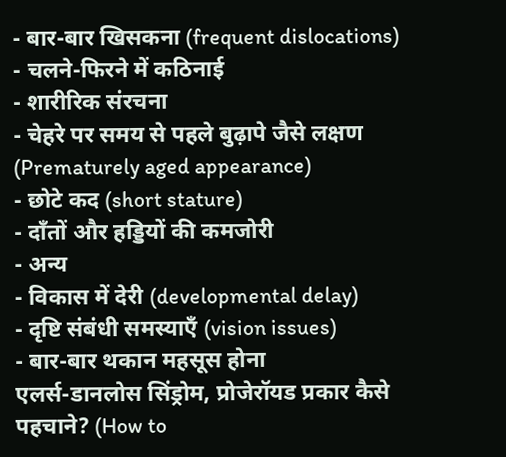- बार-बार खिसकना (frequent dislocations)
- चलने-फिरने में कठिनाई
- शारीरिक संरचना
- चेहरे पर समय से पहले बुढ़ापे जैसे लक्षण (Prematurely aged appearance)
- छोटे कद (short stature)
- दाँतों और हड्डियों की कमजोरी
- अन्य
- विकास में देरी (developmental delay)
- दृष्टि संबंधी समस्याएँ (vision issues)
- बार-बार थकान महसूस होना
एलर्स-डानलोस सिंड्रोम, प्रोजेरॉयड प्रकार कैसे पहचाने? (How to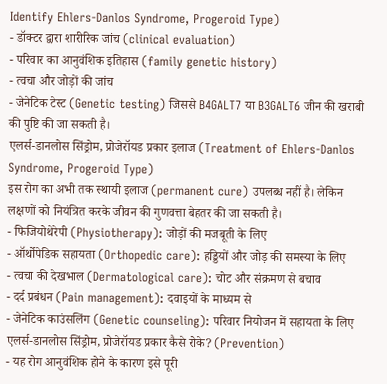Identify Ehlers-Danlos Syndrome, Progeroid Type)
- डॉक्टर द्वारा शारीरिक जांच (clinical evaluation)
- परिवार का आनुवंशिक इतिहास (family genetic history)
- त्वचा और जोड़ों की जांच
- जेनेटिक टेस्ट (Genetic testing) जिससे B4GALT7 या B3GALT6 जीन की खराबी की पुष्टि की जा सकती है।
एलर्स-डानलोस सिंड्रोम, प्रोजेरॉयड प्रकार इलाज (Treatment of Ehlers-Danlos Syndrome, Progeroid Type)
इस रोग का अभी तक स्थायी इलाज (permanent cure) उपलब्ध नहीं है। लेकिन लक्षणों को नियंत्रित करके जीवन की गुणवत्ता बेहतर की जा सकती है।
- फिजियोथेरेपी (Physiotherapy): जोड़ों की मजबूती के लिए
- ऑर्थोपेडिक सहायता (Orthopedic care): हड्डियों और जोड़ की समस्या के लिए
- त्वचा की देखभाल (Dermatological care): चोट और संक्रमण से बचाव
- दर्द प्रबंधन (Pain management): दवाइयों के माध्यम से
- जेनेटिक काउंसलिंग (Genetic counseling): परिवार नियोजन में सहायता के लिए
एलर्स-डानलोस सिंड्रोम, प्रोजेरॉयड प्रकार कैसे रोके? (Prevention)
- यह रोग आनुवंशिक होने के कारण इसे पूरी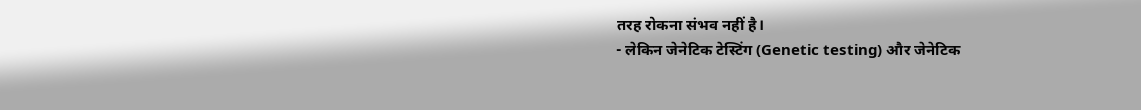तरह रोकना संभव नहीं है।
- लेकिन जेनेटिक टेस्टिंग (Genetic testing) और जेनेटिक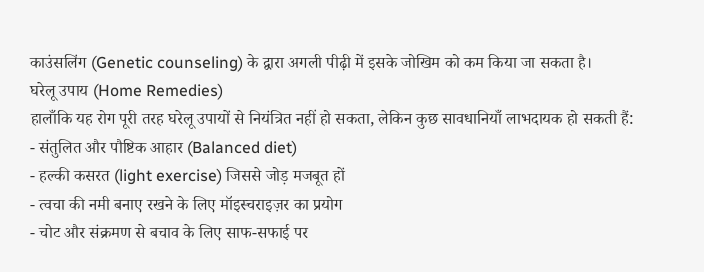काउंसलिंग (Genetic counseling) के द्वारा अगली पीढ़ी में इसके जोखिम को कम किया जा सकता है।
घरेलू उपाय (Home Remedies)
हालाँकि यह रोग पूरी तरह घरेलू उपायों से नियंत्रित नहीं हो सकता, लेकिन कुछ सावधानियाँ लाभदायक हो सकती हैं:
- संतुलित और पौष्टिक आहार (Balanced diet)
- हल्की कसरत (light exercise) जिससे जोड़ मजबूत हों
- त्वचा की नमी बनाए रखने के लिए मॉइस्चराइज़र का प्रयोग
- चोट और संक्रमण से बचाव के लिए साफ-सफाई पर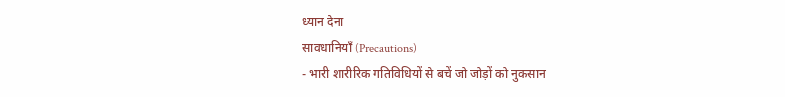ध्यान देना
सावधानियाँ (Precautions)
- भारी शारीरिक गतिविधियों से बचें जो जोड़ों को नुकसान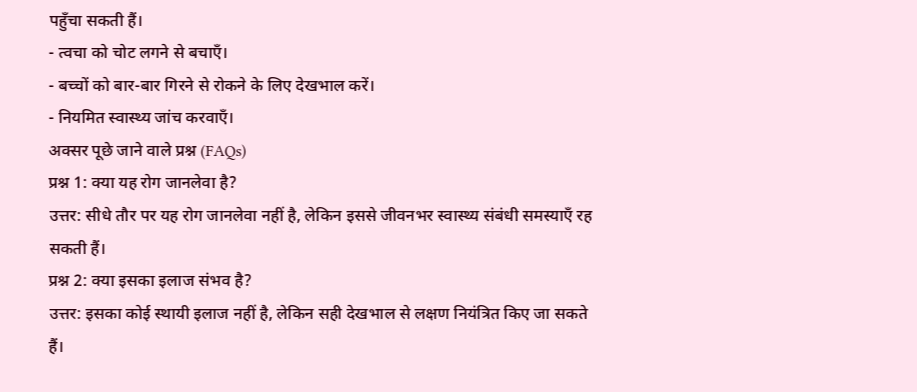पहुँचा सकती हैं।
- त्वचा को चोट लगने से बचाएँ।
- बच्चों को बार-बार गिरने से रोकने के लिए देखभाल करें।
- नियमित स्वास्थ्य जांच करवाएँ।
अक्सर पूछे जाने वाले प्रश्न (FAQs)
प्रश्न 1: क्या यह रोग जानलेवा है?
उत्तर: सीधे तौर पर यह रोग जानलेवा नहीं है, लेकिन इससे जीवनभर स्वास्थ्य संबंधी समस्याएँ रह सकती हैं।
प्रश्न 2: क्या इसका इलाज संभव है?
उत्तर: इसका कोई स्थायी इलाज नहीं है, लेकिन सही देखभाल से लक्षण नियंत्रित किए जा सकते हैं।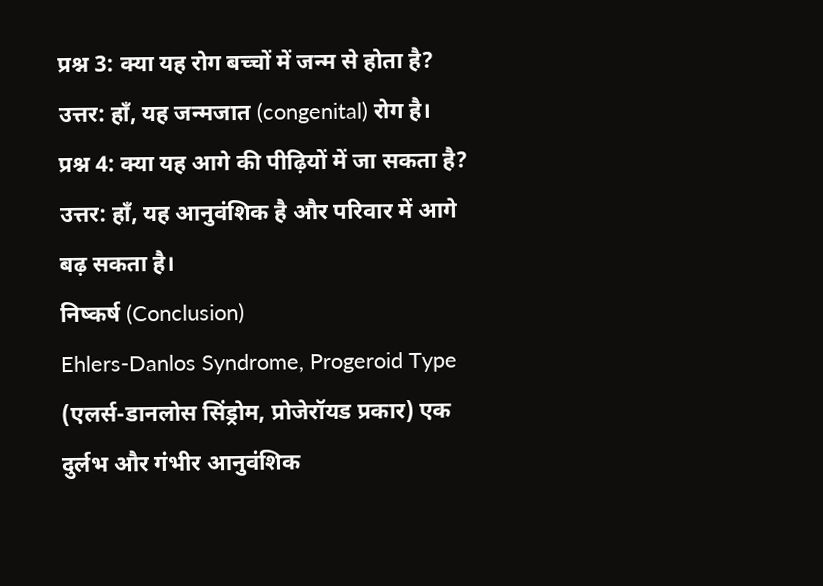प्रश्न 3: क्या यह रोग बच्चों में जन्म से होता है?
उत्तर: हाँ, यह जन्मजात (congenital) रोग है।
प्रश्न 4: क्या यह आगे की पीढ़ियों में जा सकता है?
उत्तर: हाँ, यह आनुवंशिक है और परिवार में आगे बढ़ सकता है।
निष्कर्ष (Conclusion)
Ehlers-Danlos Syndrome, Progeroid Type (एलर्स-डानलोस सिंड्रोम, प्रोजेरॉयड प्रकार) एक दुर्लभ और गंभीर आनुवंशिक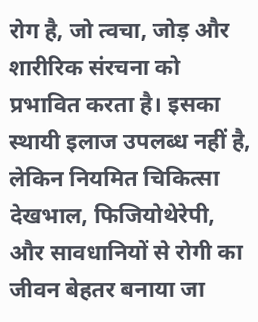रोग है, जो त्वचा, जोड़ और शारीरिक संरचना को प्रभावित करता है। इसका स्थायी इलाज उपलब्ध नहीं है, लेकिन नियमित चिकित्सा देखभाल, फिजियोथेरेपी, और सावधानियों से रोगी का जीवन बेहतर बनाया जा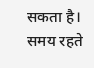सकता है। समय रहते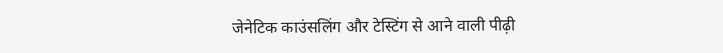जेनेटिक काउंसलिंग और टेस्टिंग से आने वाली पीढ़ी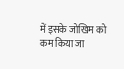में इसके जोखिम को कम किया जा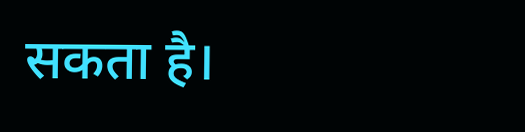सकता है।